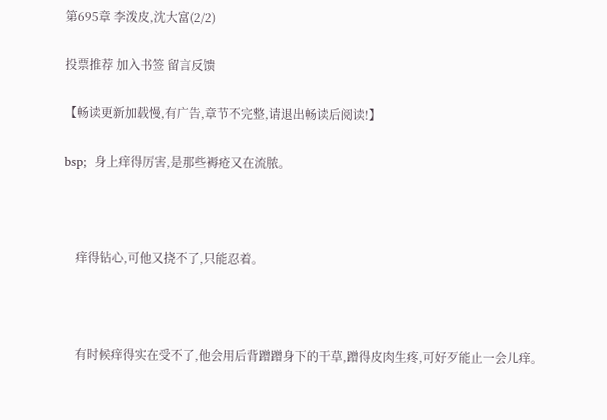第695章 李泼皮,沈大富(2/2)

投票推荐 加入书签 留言反馈

【畅读更新加载慢,有广告,章节不完整,请退出畅读后阅读!】

bsp;  身上痒得厉害,是那些褥疮又在流脓。



    痒得钻心,可他又挠不了,只能忍着。



    有时候痒得实在受不了,他会用后背蹭蹭身下的干草,蹭得皮肉生疼,可好歹能止一会儿痒。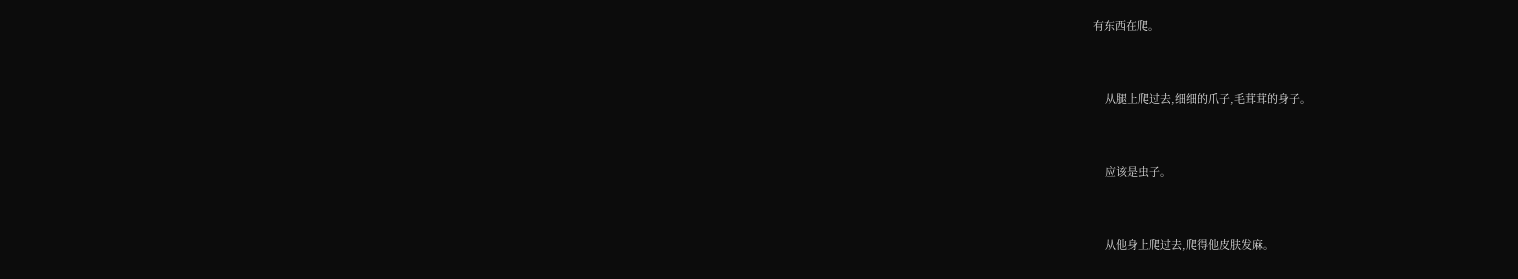有东西在爬。



    从腿上爬过去,细细的爪子,毛茸茸的身子。



    应该是虫子。



    从他身上爬过去,爬得他皮肤发麻。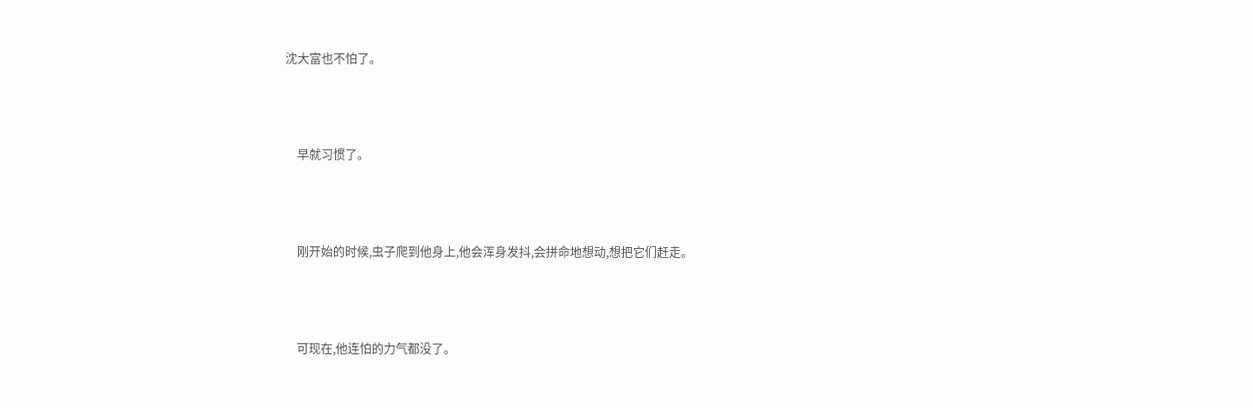沈大富也不怕了。



    早就习惯了。



    刚开始的时候,虫子爬到他身上,他会浑身发抖,会拼命地想动,想把它们赶走。



    可现在,他连怕的力气都没了。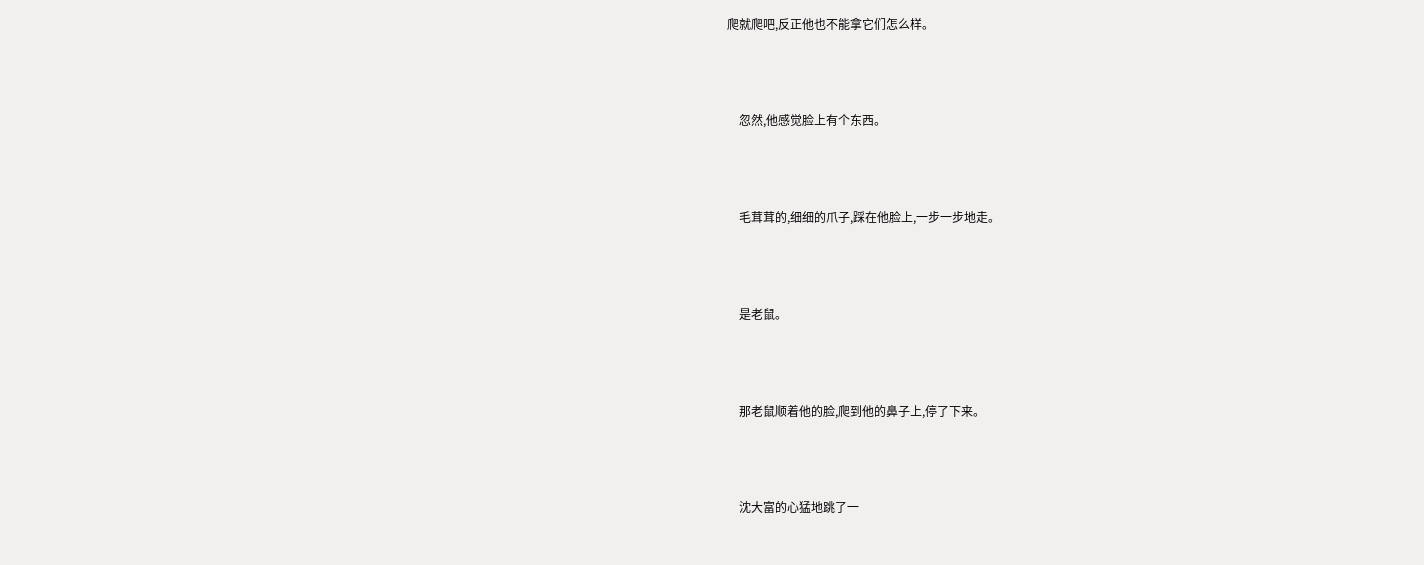爬就爬吧,反正他也不能拿它们怎么样。



    忽然,他感觉脸上有个东西。



    毛茸茸的,细细的爪子,踩在他脸上,一步一步地走。



    是老鼠。



    那老鼠顺着他的脸,爬到他的鼻子上,停了下来。



    沈大富的心猛地跳了一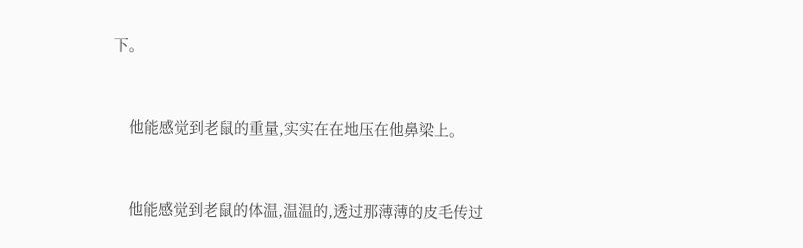下。



    他能感觉到老鼠的重量,实实在在地压在他鼻梁上。



    他能感觉到老鼠的体温,温温的,透过那薄薄的皮毛传过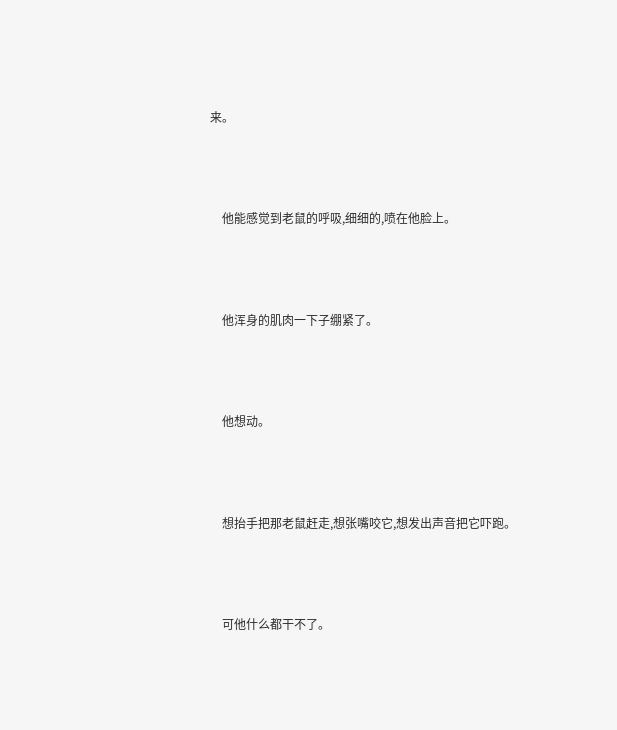来。



    他能感觉到老鼠的呼吸,细细的,喷在他脸上。



    他浑身的肌肉一下子绷紧了。



    他想动。



    想抬手把那老鼠赶走,想张嘴咬它,想发出声音把它吓跑。



    可他什么都干不了。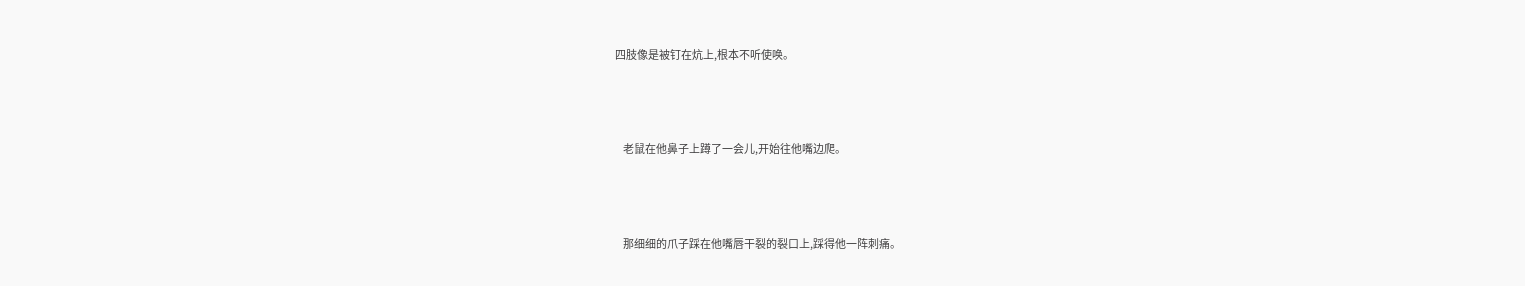四肢像是被钉在炕上,根本不听使唤。



    老鼠在他鼻子上蹲了一会儿,开始往他嘴边爬。



    那细细的爪子踩在他嘴唇干裂的裂口上,踩得他一阵刺痛。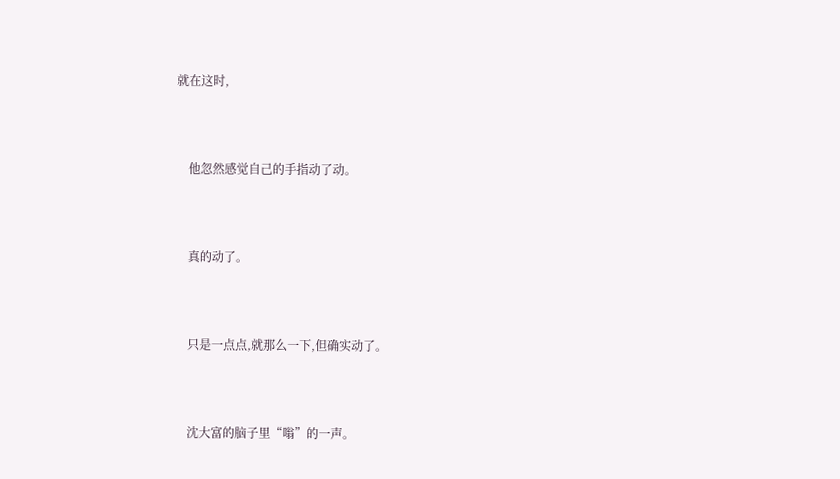就在这时,



    他忽然感觉自己的手指动了动。



    真的动了。



    只是一点点,就那么一下,但确实动了。



    沈大富的脑子里“嗡”的一声。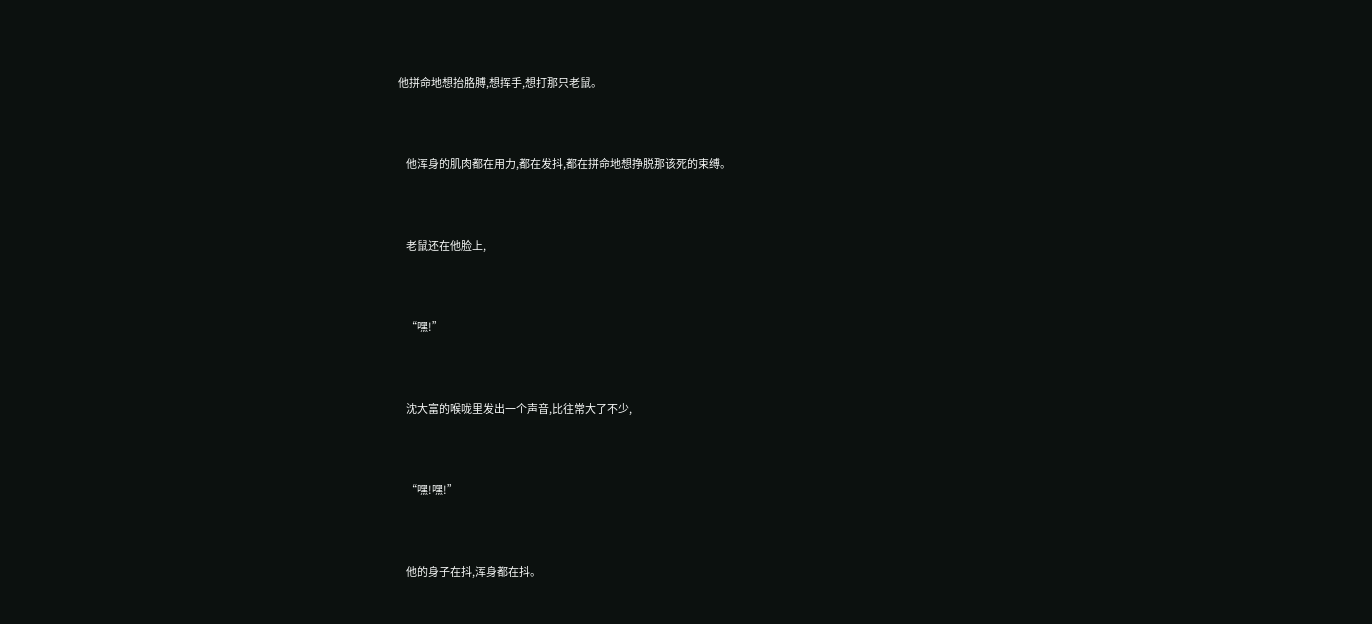他拼命地想抬胳膊,想挥手,想打那只老鼠。



    他浑身的肌肉都在用力,都在发抖,都在拼命地想挣脱那该死的束缚。



    老鼠还在他脸上,



    “嘿!”



    沈大富的喉咙里发出一个声音,比往常大了不少,



    “嘿!嘿!”



    他的身子在抖,浑身都在抖。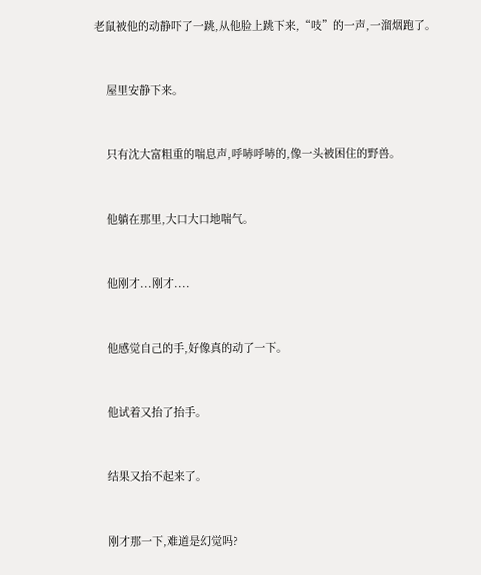老鼠被他的动静吓了一跳,从他脸上跳下来,“吱”的一声,一溜烟跑了。



    屋里安静下来。



    只有沈大富粗重的喘息声,呼哧呼哧的,像一头被困住的野兽。



    他躺在那里,大口大口地喘气。



    他刚才...刚才....



    他感觉自己的手,好像真的动了一下。



    他试着又抬了抬手。



    结果又抬不起来了。



    刚才那一下,难道是幻觉吗?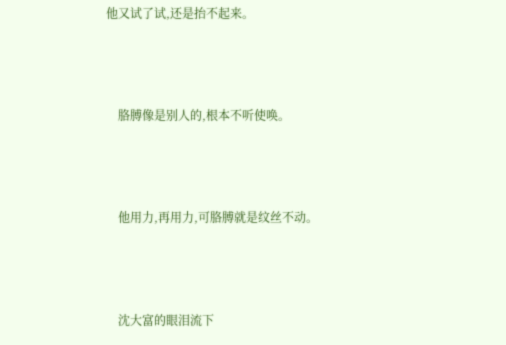他又试了试,还是抬不起来。



    胳膊像是别人的,根本不听使唤。



    他用力,再用力,可胳膊就是纹丝不动。



    沈大富的眼泪流下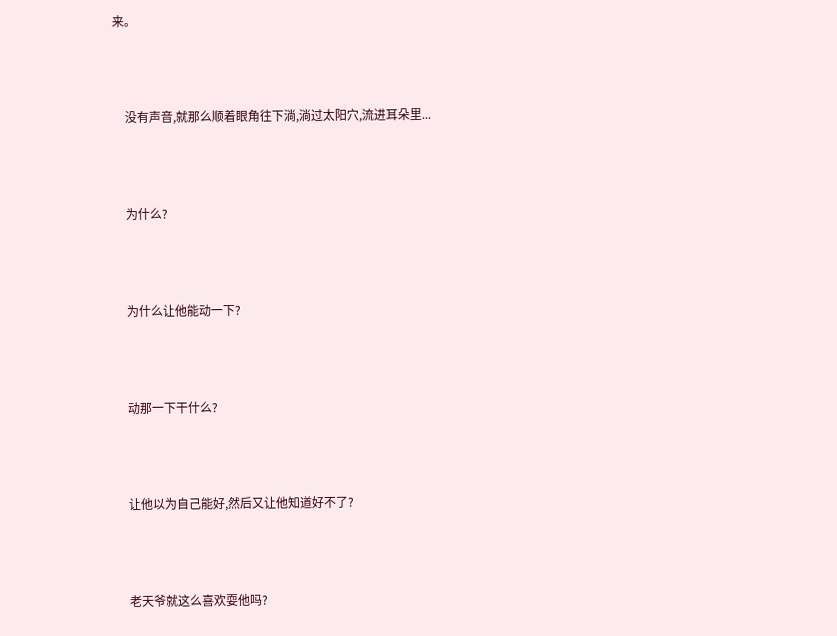来。



    没有声音,就那么顺着眼角往下淌,淌过太阳穴,流进耳朵里...



    为什么?



    为什么让他能动一下?



    动那一下干什么?



    让他以为自己能好,然后又让他知道好不了?



    老天爷就这么喜欢耍他吗?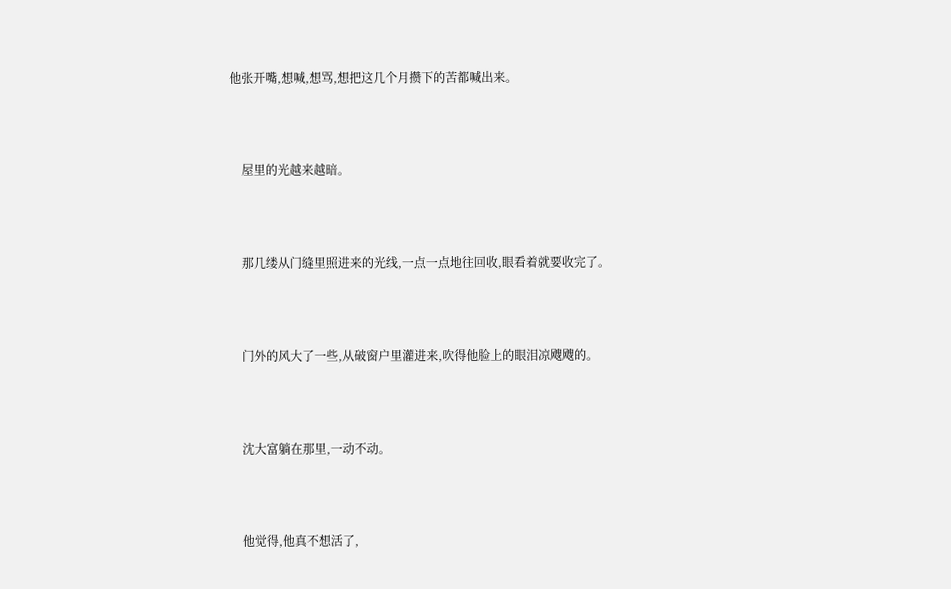他张开嘴,想喊,想骂,想把这几个月攒下的苦都喊出来。



    屋里的光越来越暗。



    那几缕从门缝里照进来的光线,一点一点地往回收,眼看着就要收完了。



    门外的风大了一些,从破窗户里灌进来,吹得他脸上的眼泪凉飕飕的。



    沈大富躺在那里,一动不动。



    他觉得,他真不想活了,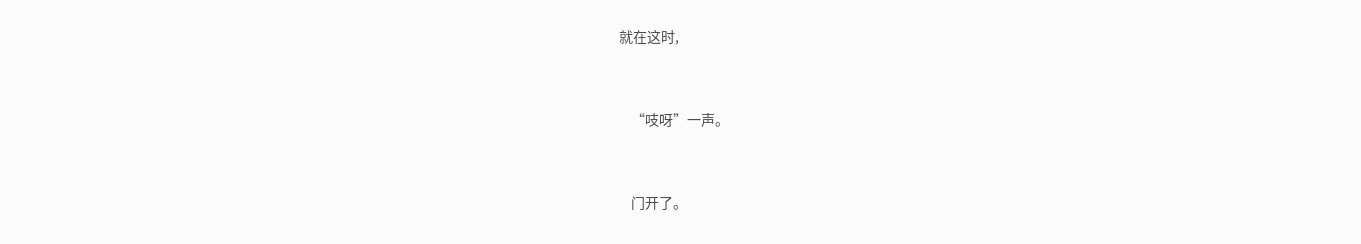就在这时,



    “吱呀”一声。



    门开了。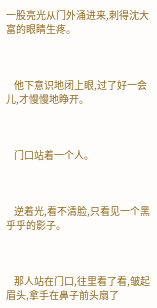一股亮光从门外涌进来,刺得沈大富的眼睛生疼。



    他下意识地闭上眼,过了好一会儿,才慢慢地睁开。



    门口站着一个人。



    逆着光,看不清脸,只看见一个黑乎乎的影子。



    那人站在门口,往里看了看,皱起眉头,拿手在鼻子前头扇了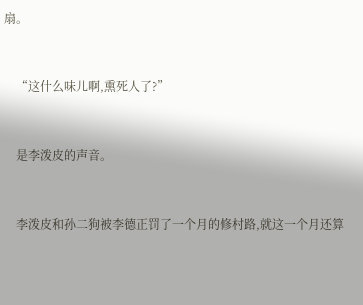扇。



    “这什么味儿啊,熏死人了?”



    是李泼皮的声音。



    李泼皮和孙二狗被李德正罚了一个月的修村路,就这一个月还算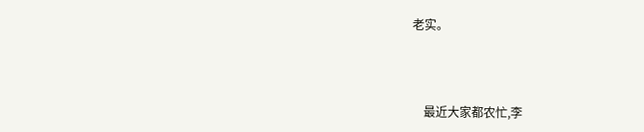老实。



    最近大家都农忙,李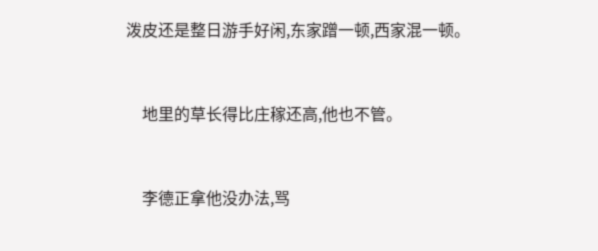泼皮还是整日游手好闲,东家蹭一顿,西家混一顿。



    地里的草长得比庄稼还高,他也不管。



    李德正拿他没办法,骂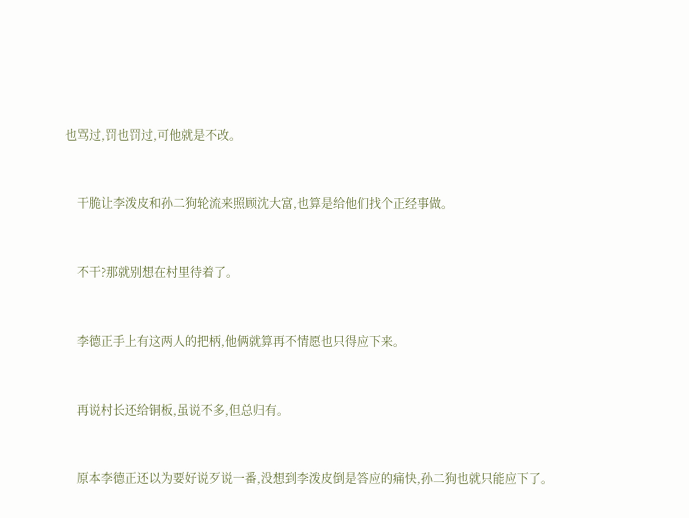也骂过,罚也罚过,可他就是不改。



    干脆让李泼皮和孙二狗轮流来照顾沈大富,也算是给他们找个正经事做。



    不干?那就别想在村里待着了。



    李德正手上有这两人的把柄,他俩就算再不情愿也只得应下来。



    再说村长还给铜板,虽说不多,但总归有。



    原本李德正还以为要好说歹说一番,没想到李泼皮倒是答应的痛快,孙二狗也就只能应下了。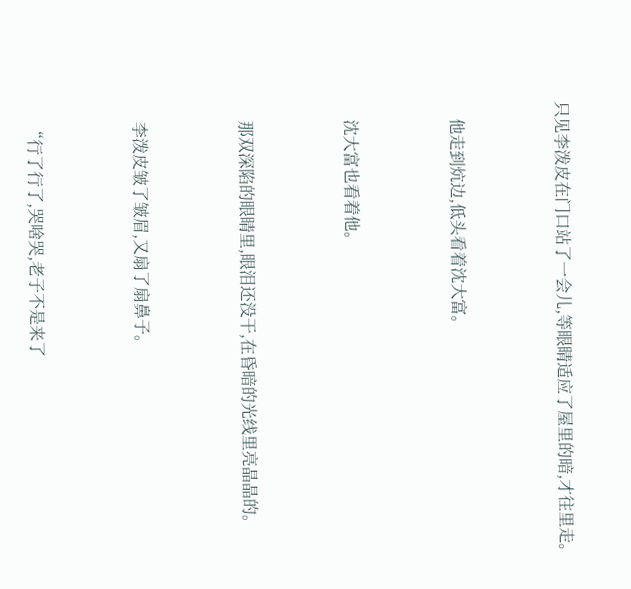只见李泼皮在门口站了一会儿,等眼睛适应了屋里的暗,才往里走。



    他走到炕边,低头看着沈大富。



    沈大富也看着他。



    那双深陷的眼睛里,眼泪还没干,在昏暗的光线里亮晶晶的。



    李泼皮皱了皱眉,又扇了扇鼻子。



    “行了行了,哭啥哭,老子不是来了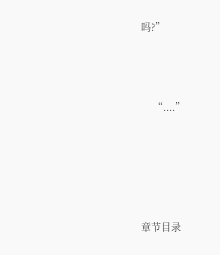吗?”



    “....”





章节目录